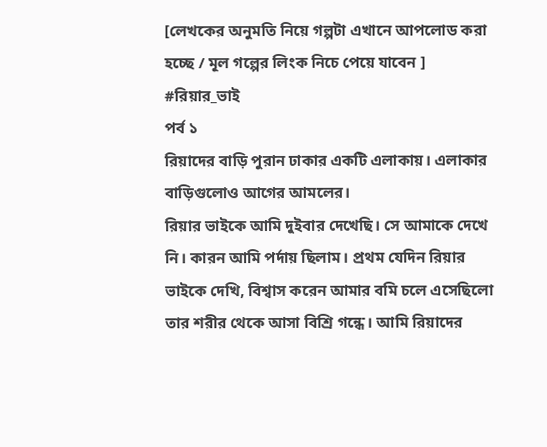[লেখকের অনুমতি নিয়ে গল্পটা এখানে আপলোড করা হচ্ছে / মূল গল্পের লিংক নিচে পেয়ে যাবেন ]
#রিয়ার_ভাই
পর্ব ১
রিয়াদের বাড়ি পুরান ঢাকার একটি এলাকায়। এলাকার বাড়িগুলোও আগের আমলের।
রিয়ার ভাইকে আমি দুইবার দেখেছি। সে আমাকে দেখে নি। কারন আমি পর্দায় ছিলাম। প্রথম যেদিন রিয়ার ভাইকে দেখি, বিশ্বাস করেন আমার বমি চলে এসেছিলো তার শরীর থেকে আসা বিশ্রি গন্ধে। আমি রিয়াদের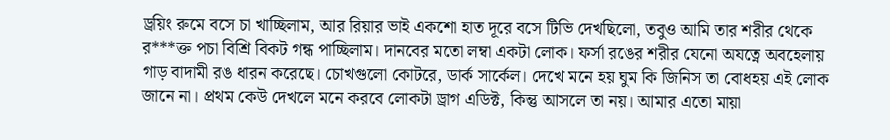ড্রয়িং রুমে বসে চা খাচ্ছিলাম, আর রিয়ার ভাই একশো হাত দূরে বসে টিভি দেখছিলো, তবুও আমি তার শরীর থেকে র***ক্ত পচা বিশ্রি বিকট গন্ধ পাচ্ছিলাম। দানবের মতো লম্বা একটা লোক। ফর্সা রঙের শরীর যেনো অযত্নে অবহেলায় গাড় বাদামী রঙ ধারন করেছে। চোখগুলো কোটরে, ডার্ক সার্কেল। দেখে মনে হয় ঘুম কি জিনিস তা বোধহয় এই লোক জানে না। প্রথম কেউ দেখলে মনে করবে লোকটা ড্রাগ এডিক্ট, কিন্তু আসলে তা নয়। আমার এতো মায়া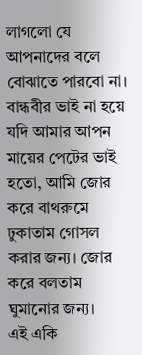লাগলো যে আপনাদের বলে বোঝাতে পারবো না। বান্ধবীর ভাই না হয়ে যদি আমার আপন মায়ের পেটের ভাই হতো, আমি জোর করে বাথরুমে ঢুকাতাম গোসল করার জন্য। জোর করে বলতাম ঘুমানোর জন্য।
এই একি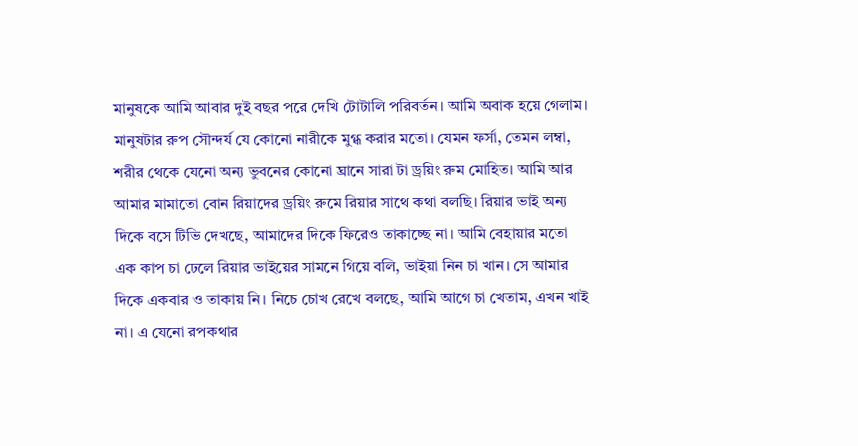মানুষকে আমি আবার দুই বছর পরে দেখি টোটালি পরিবর্তন। আমি অবাক হয়ে গেলাম। মানুষটার রুপ সৌন্দর্য যে কোনো নারীকে মুগ্ধ করার মতো। যেমন ফর্সা, তেমন লম্বা, শরীর থেকে যেনো অন্য ভুবনের কোনো ঘ্রানে সারা টা ড্রয়িং রুম মোহিত। আমি আর আমার মামাতো বোন রিয়াদের ড্রয়িং রুমে রিয়ার সাথে কথা বলছি। রিয়ার ভাই অন্য দিকে বসে টিভি দেখছে, আমাদের দিকে ফিরেও তাকাচ্ছে না। আমি বেহায়ার মতো এক কাপ চা ঢেলে রিয়ার ভাইয়ের সামনে গিয়ে বলি, ভাইয়া নিন চা খান। সে আমার দিকে একবার ও তাকায় নি। নিচে চোখ রেখে বলছে, আমি আগে চা খেতাম, এখন খাই না। এ যেনো রপকথার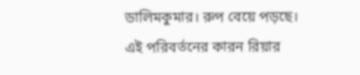ডালিমকুমার। রুপ বেয়ে পড়ছে।
এই পরিবর্তনের কারন রিয়ার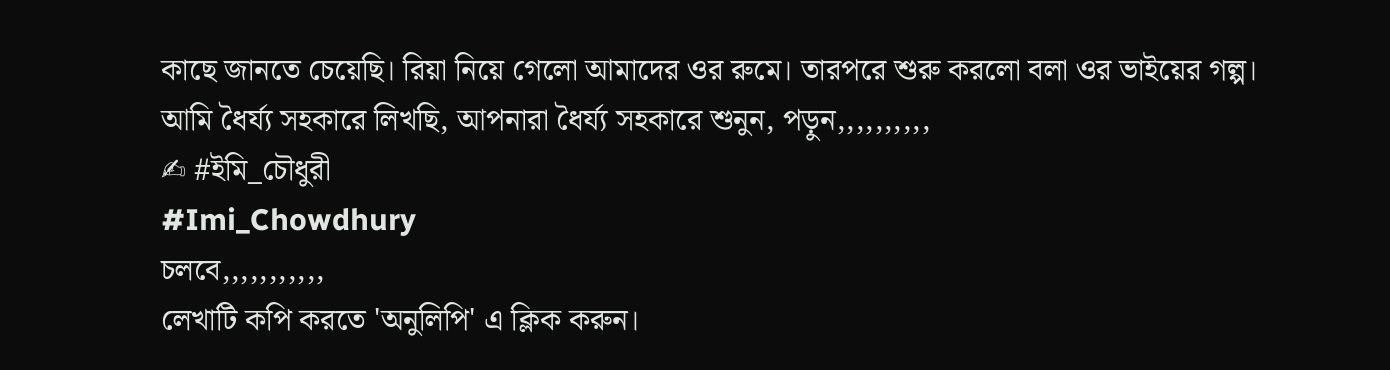কাছে জানতে চেয়েছি। রিয়া নিয়ে গেলো আমাদের ওর রুমে। তারপরে শুরু করলো বলা ওর ভাইয়ের গল্প।
আমি ধৈর্য্য সহকারে লিখছি, আপনারা ধৈর্য্য সহকারে শুনুন, পড়ুন,,,,,,,,,,
✍ #ইমি_চৌধুরী
#Imi_Chowdhury
চলবে,,,,,,,,,,,
লেখাটি কপি করতে 'অনুলিপি' এ ক্লিক করুন।